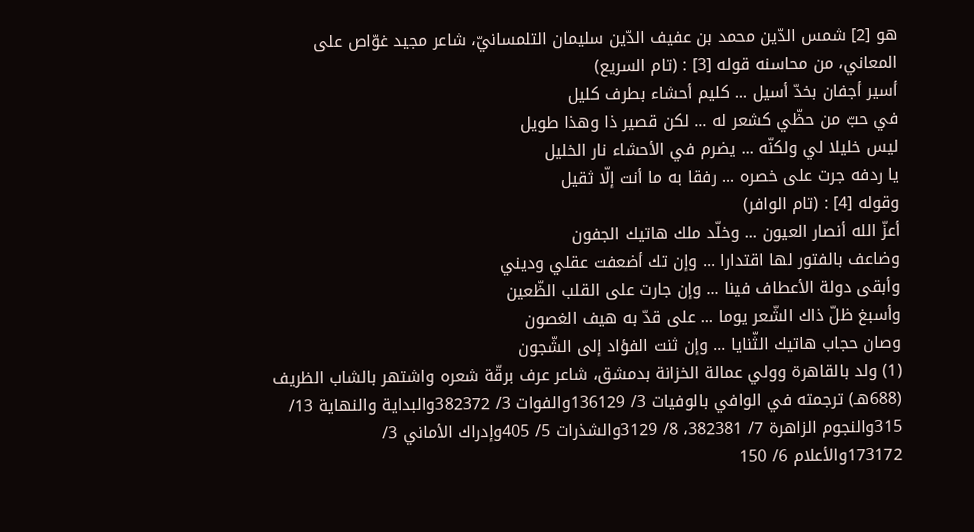هو [2] شمس الدّين محمد بن عفيف الدّين سليمان التلمسانيّ، شاعر مجيد غوّاص على المعاني، من محاسنه قوله [3] : (تام السريع)
أسير أجفان بخدّ أسيل ... كليم أحشاء بطرف كليل
في حبّ من حظّي كشعر له ... لكن قصير ذا وهذا طويل
ليس خليلا لي ولكنّه ... يضرم في الأحشاء نار الخليل
يا ردفه جرت على خصره ... رفقا به ما أنت إلّا ثقيل
وقوله [4] : (تام الوافر)
أعزّ الله أنصار العيون ... وخلّد ملك هاتيك الجفون
وضاعف بالفتور لها اقتدارا ... وإن تك أضعفت عقلي وديني
وأبقى دولة الأعطاف فينا ... وإن جارت على القلب الظّعين
وأسبغ ظلّ ذاك الشّعر يوما ... على قدّ به هيف الغصون
وصان حجاب هاتيك الثّنايا ... وإن ثنت الفؤاد إلى الشّجون
(1) ولد بالقاهرة وولي عمالة الخزانة بدمشق، شاعر عرف برقّة شعره واشتهر بالشاب الظريف (688هـ) ترجمته في الوافي بالوفيات 3/ 136129والفوات 3/ 382372والبداية والنهاية 13/ 315والنجوم الزاهرة 7/ 382381، 8/ 3129والشذرات 5/ 405وإدراك الأماني 3/ 173172والأعلام 6/ 150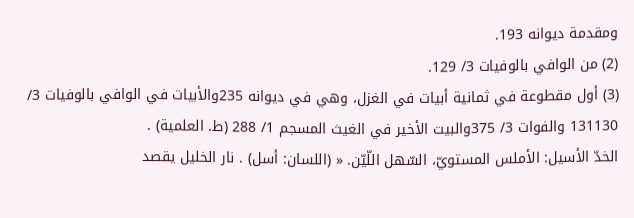ومقدمة ديوانه 193.
(2) من الوافي بالوفيات 3/ 129.
(3) أول مقطوعة في ثمانية أبيات في الغزل، وهي في ديوانه 235والأبيات في الوافي بالوفيات 3/ 131130 والفوات 3/ 375والبيت الأخير في الغيث المسجم 1/ 288 (ط. العلمية) .
الخدّ الأسيل: الأملس المستويّ، السّهل اللّيّن. « (اللسان: أسل) . نار الخليل يقصد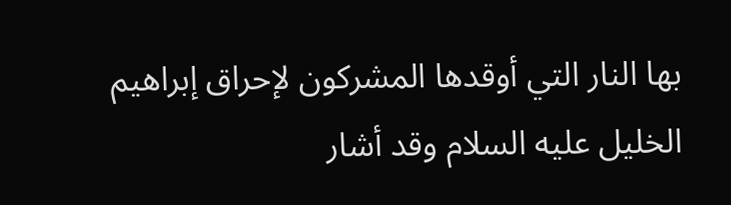بها النار التي أوقدها المشركون لإحراق إبراهيم الخليل عليه السلام وقد أشار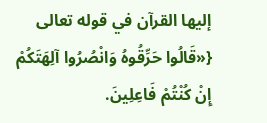إليها القرآن في قوله تعالى {«قَالُوا حَرِّقُوهُ وَانْصُرُوا آلِهَتَكُمْ إِنْ كُنْتُمْ فَاعِلِينَ.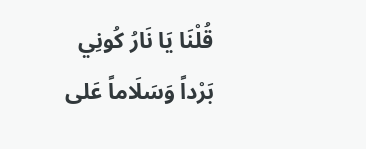قُلْنَا يَا نَارُ كُونِي بَرْداً وَسَلَاماً عَلى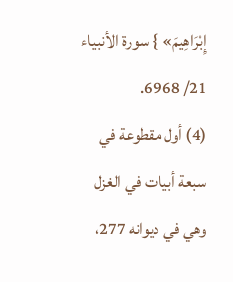إِبْرَاهِيمَ» } سورة الأنبياء 21/ 6968.
(4) أول مقطوعة في سبعة أبيات في الغزل وهي في ديوانه 277،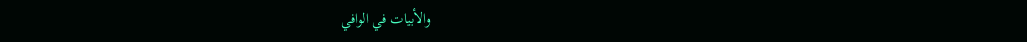والأبيات في الوافي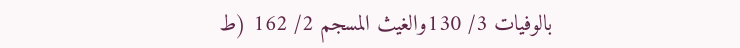بالوفيات 3/ 130والغيث المسجم 2/ 162 (ط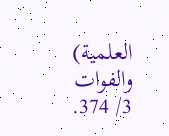العلمية) والفوات 3/ 374.